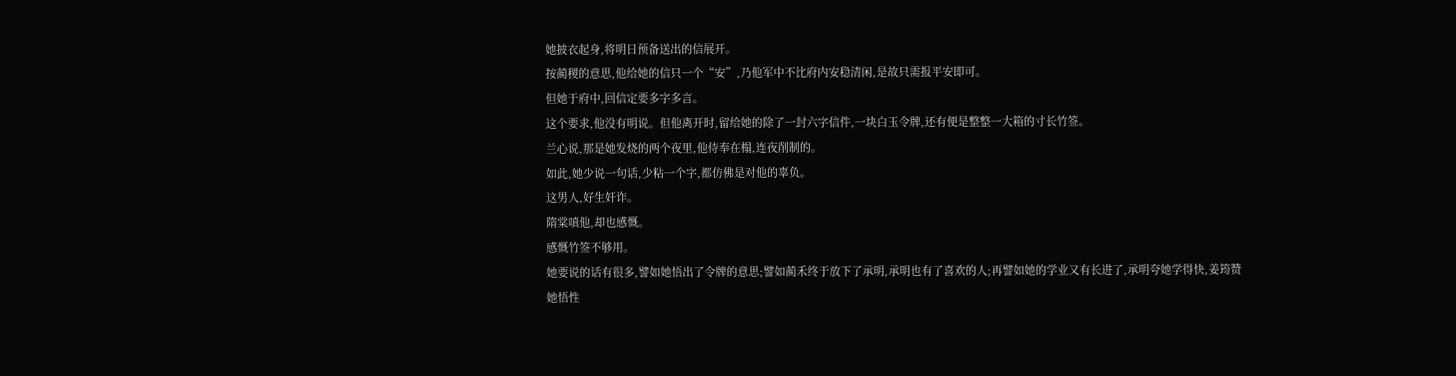她披衣起身,将明日预备送出的信展开。
按蔺稷的意思,他给她的信只一个“安”,乃他军中不比府内安稳清闲,是故只需报平安即可。
但她于府中,回信定要多字多言。
这个要求,他没有明说。但他离开时,留给她的除了一封六字信件,一块白玉令牌,还有便是整整一大箱的寸长竹签。
兰心说,那是她发烧的两个夜里,他侍奉在榻,连夜削制的。
如此,她少说一句话,少粘一个字,都仿佛是对他的辜负。
这男人,好生奸诈。
隋棠嗔他,却也感慨。
感慨竹签不够用。
她要说的话有很多,譬如她悟出了令牌的意思;譬如蔺禾终于放下了承明,承明也有了喜欢的人;再譬如她的学业又有长进了,承明夸她学得快,姜筠赞她悟性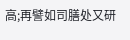高;再譬如司膳处又研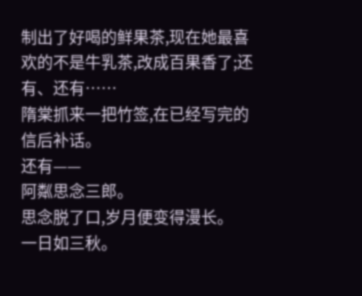制出了好喝的鲜果茶,现在她最喜欢的不是牛乳茶,改成百果香了;还有、还有……
隋棠抓来一把竹签,在已经写完的信后补话。
还有——
阿粼思念三郎。
思念脱了口,岁月便变得漫长。
一日如三秋。